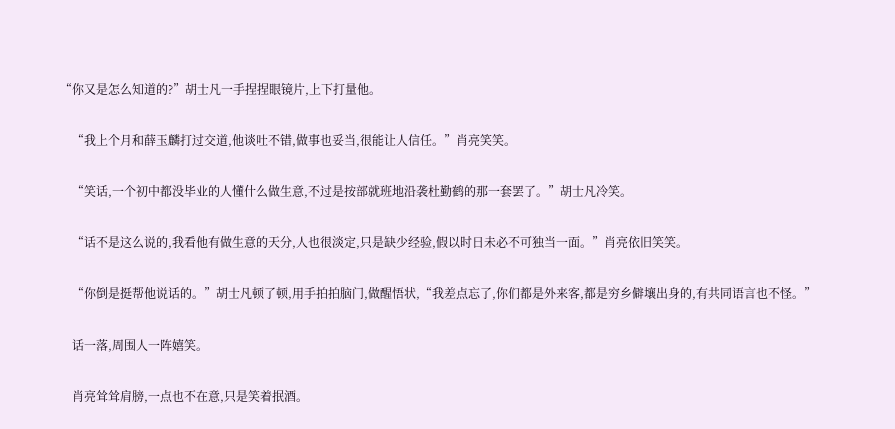“你又是怎么知道的?”胡士凡一手捏捏眼镜片,上下打量他。

    “我上个月和薛玉麟打过交道,他谈吐不错,做事也妥当,很能让人信任。”肖亮笑笑。

    “笑话,一个初中都没毕业的人懂什么做生意,不过是按部就班地沿袭杜勤鹤的那一套罢了。”胡士凡冷笑。

    “话不是这么说的,我看他有做生意的天分,人也很淡定,只是缺少经验,假以时日未必不可独当一面。”肖亮依旧笑笑。

    “你倒是挺帮他说话的。”胡士凡顿了顿,用手拍拍脑门,做醒悟状,“我差点忘了,你们都是外来客,都是穷乡僻壤出身的,有共同语言也不怪。”

    话一落,周围人一阵嬉笑。

    肖亮耸耸肩膀,一点也不在意,只是笑着抿酒。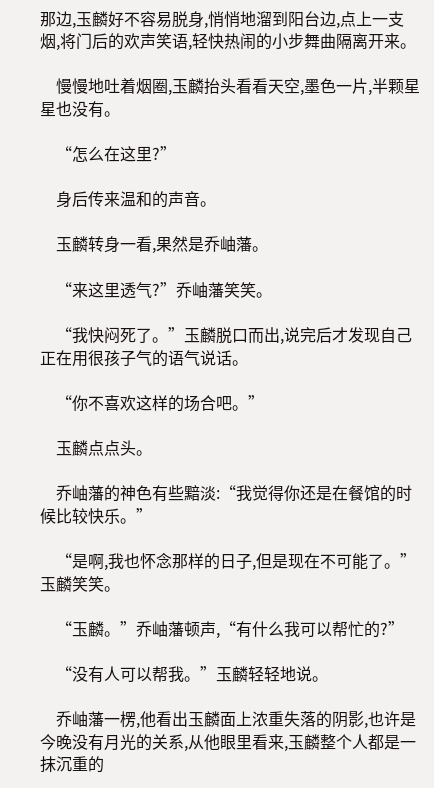那边,玉麟好不容易脱身,悄悄地溜到阳台边,点上一支烟,将门后的欢声笑语,轻快热闹的小步舞曲隔离开来。

    慢慢地吐着烟圈,玉麟抬头看看天空,墨色一片,半颗星星也没有。

    “怎么在这里?”

    身后传来温和的声音。

    玉麟转身一看,果然是乔岫藩。

    “来这里透气?”乔岫藩笑笑。

    “我快闷死了。”玉麟脱口而出,说完后才发现自己正在用很孩子气的语气说话。

    “你不喜欢这样的场合吧。”

    玉麟点点头。

    乔岫藩的神色有些黯淡:“我觉得你还是在餐馆的时候比较快乐。”

    “是啊,我也怀念那样的日子,但是现在不可能了。”玉麟笑笑。

    “玉麟。”乔岫藩顿声,“有什么我可以帮忙的?”

    “没有人可以帮我。”玉麟轻轻地说。

    乔岫藩一楞,他看出玉麟面上浓重失落的阴影,也许是今晚没有月光的关系,从他眼里看来,玉麟整个人都是一抹沉重的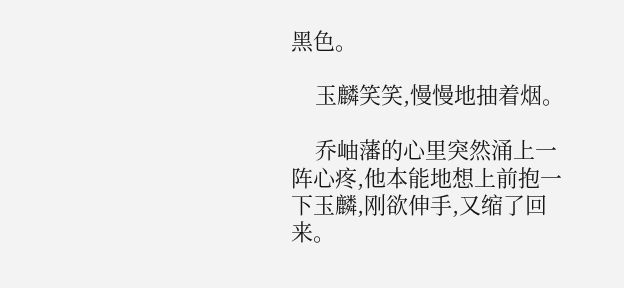黑色。

    玉麟笑笑,慢慢地抽着烟。

    乔岫藩的心里突然涌上一阵心疼,他本能地想上前抱一下玉麟,刚欲伸手,又缩了回来。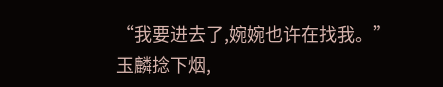“我要进去了,婉婉也许在找我。”玉麟捻下烟,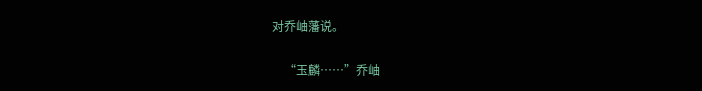对乔岫藩说。

    “玉麟……”乔岫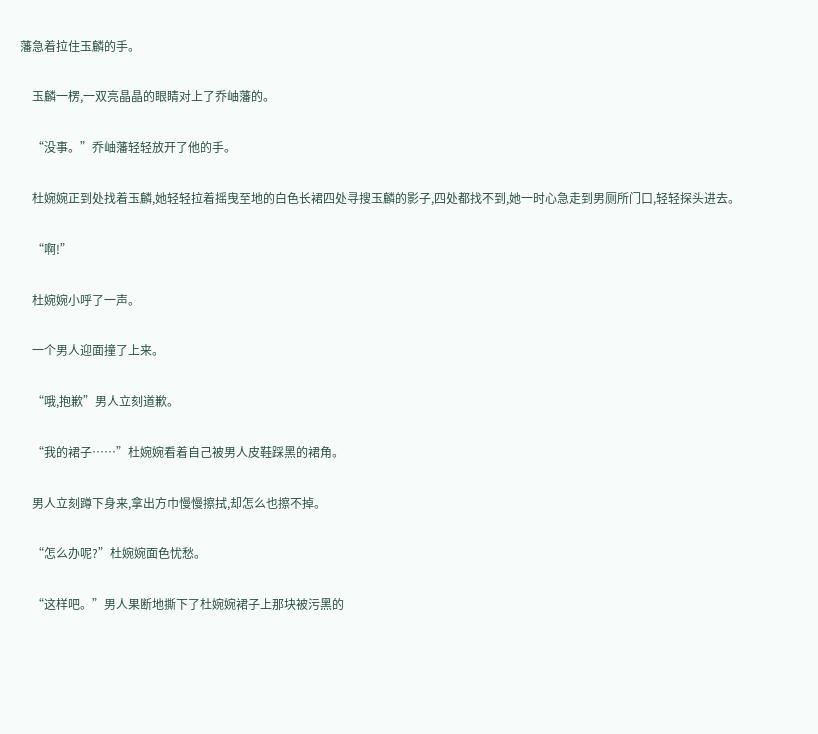藩急着拉住玉麟的手。

    玉麟一楞,一双亮晶晶的眼睛对上了乔岫藩的。

    “没事。”乔岫藩轻轻放开了他的手。

    杜婉婉正到处找着玉麟,她轻轻拉着摇曳至地的白色长裙四处寻搜玉麟的影子,四处都找不到,她一时心急走到男厕所门口,轻轻探头进去。

    “啊!”

    杜婉婉小呼了一声。

    一个男人迎面撞了上来。

    “哦,抱歉”男人立刻道歉。

    “我的裙子……”杜婉婉看着自己被男人皮鞋踩黑的裙角。

    男人立刻蹲下身来,拿出方巾慢慢擦拭,却怎么也擦不掉。

    “怎么办呢?”杜婉婉面色忧愁。

    “这样吧。”男人果断地撕下了杜婉婉裙子上那块被污黑的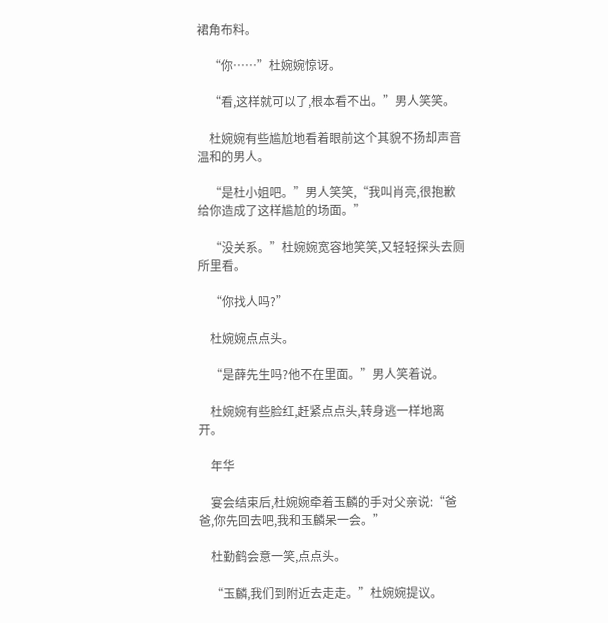裙角布料。

    “你……”杜婉婉惊讶。

    “看,这样就可以了,根本看不出。”男人笑笑。

    杜婉婉有些尴尬地看着眼前这个其貌不扬却声音温和的男人。

    “是杜小姐吧。”男人笑笑,“我叫肖亮,很抱歉给你造成了这样尴尬的场面。”

    “没关系。”杜婉婉宽容地笑笑,又轻轻探头去厕所里看。

    “你找人吗?”

    杜婉婉点点头。

    “是薛先生吗?他不在里面。”男人笑着说。

    杜婉婉有些脸红,赶紧点点头,转身逃一样地离开。

    年华

    宴会结束后,杜婉婉牵着玉麟的手对父亲说:“爸爸,你先回去吧,我和玉麟呆一会。”

    杜勤鹤会意一笑,点点头。

    “玉麟,我们到附近去走走。”杜婉婉提议。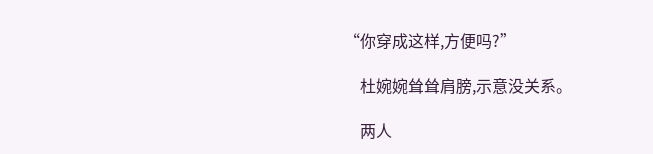“你穿成这样,方便吗?”

    杜婉婉耸耸肩膀,示意没关系。

    两人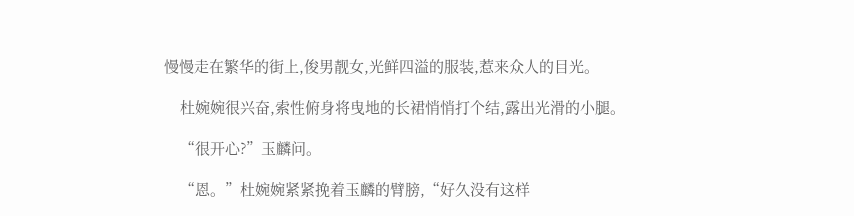慢慢走在繁华的街上,俊男靓女,光鲜四溢的服装,惹来众人的目光。

    杜婉婉很兴奋,索性俯身将曳地的长裙悄悄打个结,露出光滑的小腿。

    “很开心?”玉麟问。

    “恩。”杜婉婉紧紧挽着玉麟的臂膀,“好久没有这样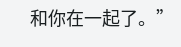和你在一起了。”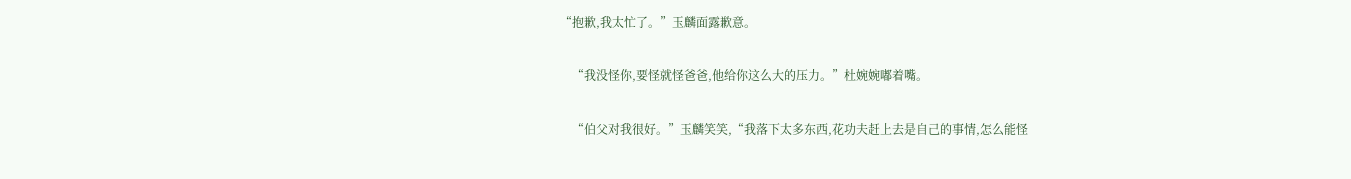“抱歉,我太忙了。”玉麟面露歉意。

    “我没怪你,要怪就怪爸爸,他给你这么大的压力。”杜婉婉嘟着嘴。

    “伯父对我很好。”玉麟笑笑,“我落下太多东西,花功夫赶上去是自己的事情,怎么能怪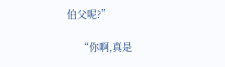伯父呢?”

    “你啊,真是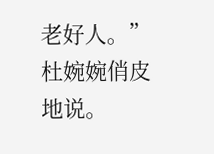老好人。”杜婉婉俏皮地说。